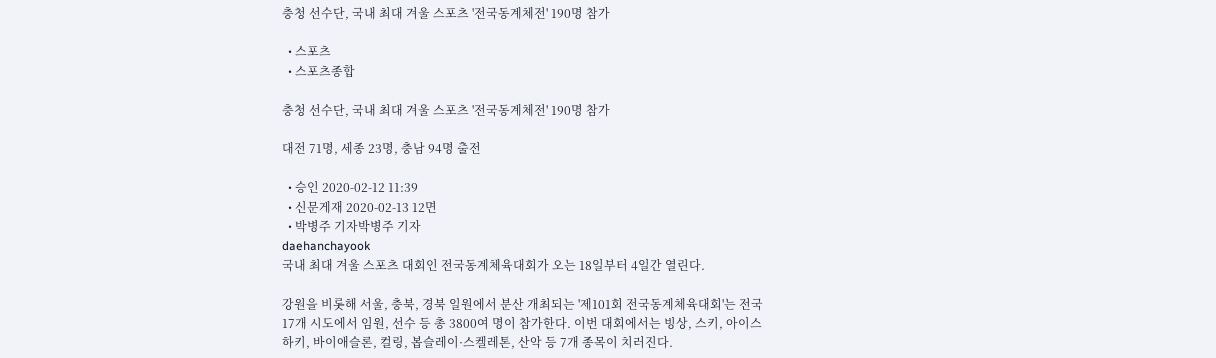충청 선수단, 국내 최대 겨울 스포츠 '전국동계체전' 190명 참가

  • 스포츠
  • 스포츠종합

충청 선수단, 국내 최대 겨울 스포츠 '전국동계체전' 190명 참가

대전 71명, 세종 23명, 충남 94명 출전

  • 승인 2020-02-12 11:39
  • 신문게재 2020-02-13 12면
  • 박병주 기자박병주 기자
daehanchayook
국내 최대 겨울 스포츠 대회인 전국동계체육대회가 오는 18일부터 4일간 열린다.

강원을 비롯해 서울, 충북, 경북 일원에서 분산 개최되는 '제101회 전국동계체육대회'는 전국 17개 시도에서 임원, 선수 등 총 3800여 명이 참가한다. 이번 대회에서는 빙상, 스키, 아이스하키, 바이애슬론, 컬링, 봅슬레이·스켈레톤, 산악 등 7개 종목이 치러진다.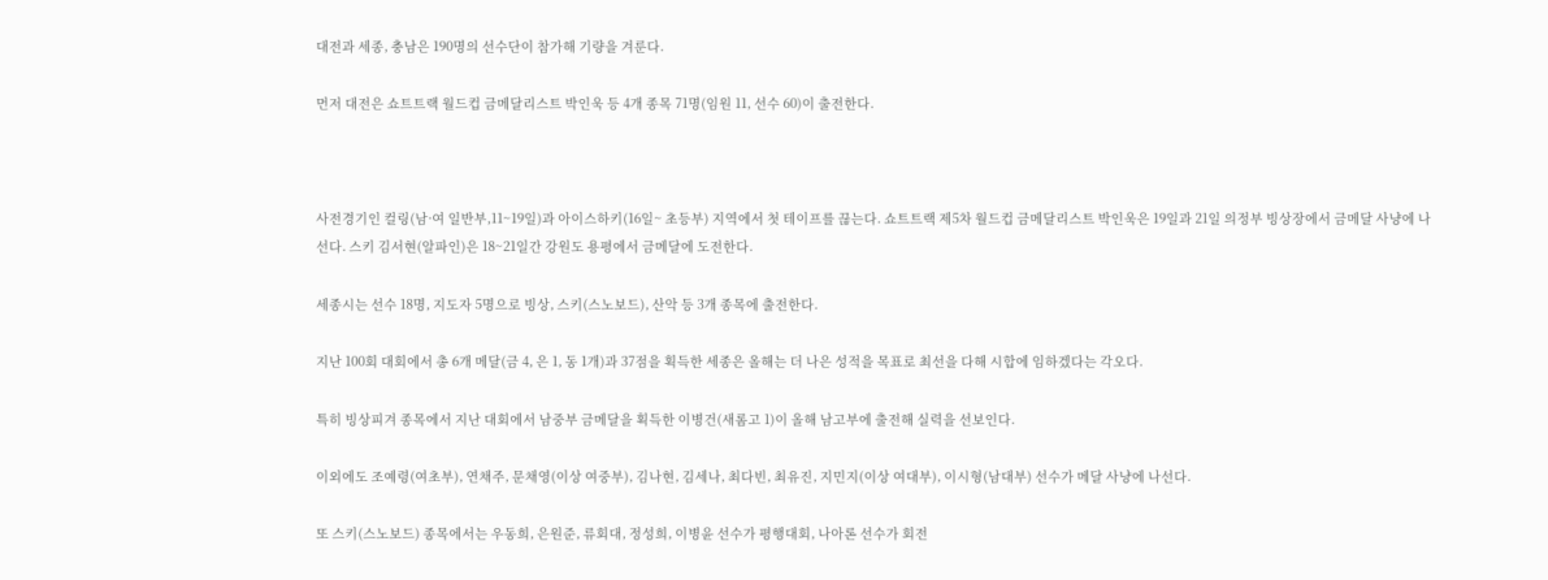대전과 세종, 충남은 190명의 선수단이 참가해 기량을 겨룬다.

먼저 대전은 쇼트트랙 월드컵 금메달리스트 박인욱 등 4개 종목 71명(임원 11, 선수 60)이 출전한다.



사전경기인 컬링(남·여 일반부,11~19일)과 아이스하키(16일~ 초등부) 지역에서 첫 테이프를 끊는다. 쇼트트랙 제5차 월드컵 금메달리스트 박인욱은 19일과 21일 의정부 빙상장에서 금메달 사냥에 나선다. 스키 김서현(알파인)은 18~21일간 강원도 용평에서 금메달에 도전한다.

세종시는 선수 18명, 지도자 5명으로 빙상, 스키(스노보드), 산악 등 3개 종목에 출전한다.

지난 100회 대회에서 총 6개 메달(금 4, 은 1, 동 1개)과 37점을 획득한 세종은 올해는 더 나은 성적을 목표로 최선을 다해 시합에 임하겠다는 각오다.

특히 빙상피겨 종목에서 지난 대회에서 남중부 금메달을 획득한 이병건(새롬고 1)이 올해 남고부에 출전해 실력을 선보인다.

이외에도 조예령(여초부), 연채주, 문채영(이상 여중부), 김나현, 김세나, 최다빈, 최유진, 지민지(이상 여대부), 이시형(남대부) 선수가 메달 사냥에 나선다.

또 스키(스노보드) 종목에서는 우동희, 은원준, 류회대, 정성희, 이병윤 선수가 평행대회, 나아론 선수가 회전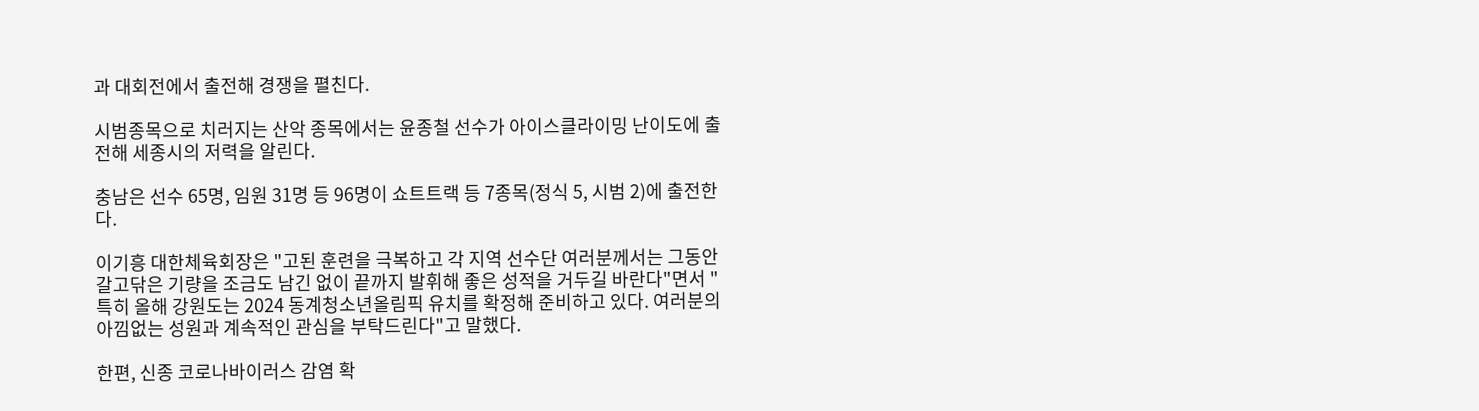과 대회전에서 출전해 경쟁을 펼친다.

시범종목으로 치러지는 산악 종목에서는 윤종철 선수가 아이스클라이밍 난이도에 출전해 세종시의 저력을 알린다.

충남은 선수 65명, 임원 31명 등 96명이 쇼트트랙 등 7종목(정식 5, 시범 2)에 출전한다.

이기흥 대한체육회장은 "고된 훈련을 극복하고 각 지역 선수단 여러분께서는 그동안 갈고닦은 기량을 조금도 남긴 없이 끝까지 발휘해 좋은 성적을 거두길 바란다"면서 "특히 올해 강원도는 2024 동계청소년올림픽 유치를 확정해 준비하고 있다. 여러분의 아낌없는 성원과 계속적인 관심을 부탁드린다"고 말했다.

한편, 신종 코로나바이러스 감염 확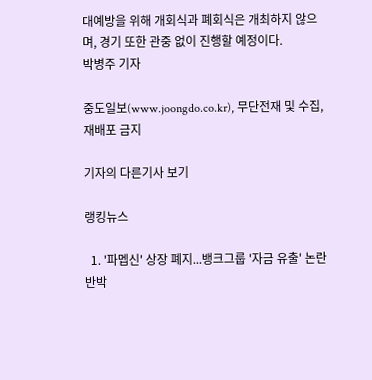대예방을 위해 개회식과 폐회식은 개최하지 않으며, 경기 또한 관중 없이 진행할 예정이다.
박병주 기자

중도일보(www.joongdo.co.kr), 무단전재 및 수집, 재배포 금지

기자의 다른기사 보기

랭킹뉴스

  1. '파멥신' 상장 폐지...뱅크그룹 '자금 유출' 논란 반박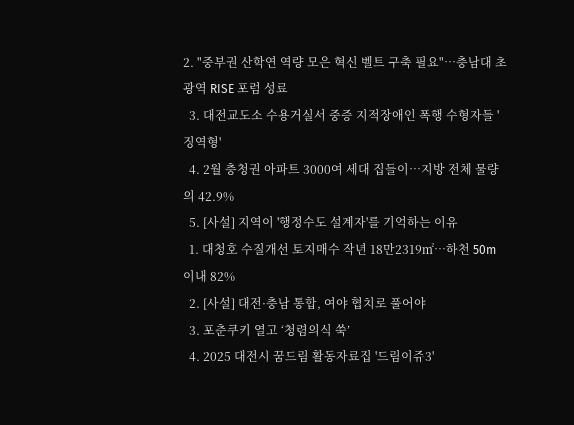2. "중부권 산학연 역량 모은 혁신 벨트 구축 필요"…충남대 초광역 RISE 포럼 성료
  3. 대전교도소 수용거실서 중증 지적장애인 폭행 수형자들 '징역형'
  4. 2월 충청권 아파트 3000여 세대 집들이…지방 전체 물량의 42.9%
  5. [사설] 지역이 '행정수도 설계자'를 기억하는 이유
  1. 대청호 수질개선 토지매수 작년 18만2319㎡…하천 50m 이내 82%
  2. [사설] 대전·충남 통합, 여야 협치로 풀어야
  3. 포춘쿠키 열고 ‘청렴의식 쑥’
  4. 2025 대전시 꿈드림 활동자료집 '드림이쥬3'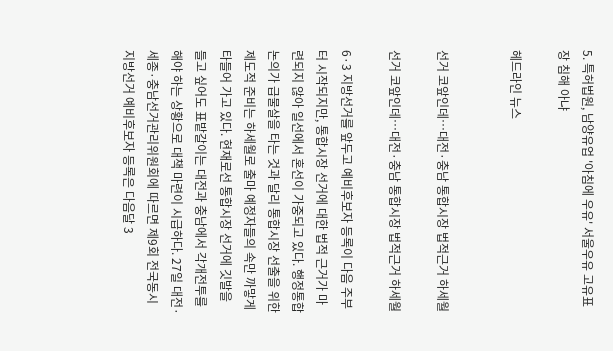5. 특허법원, 남양유업 '아침에 우유' 서울우유 고유표장 침해 아냐

헤드라인 뉴스


선거 코앞인데…대전·충남 통합시장 법적근거 하세월

선거 코앞인데…대전·충남 통합시장 법적근거 하세월

6·3 지방선거를 앞두고 예비후보자 등록이 다음 주부터 시작되지만, 통합시장 선거에 대한 법적 근거가 마련되지 않아 일선에서 혼선이 가중되고 있다. 행정통합 논의가 급물살을 타는 것과 달리 통합시장 선출을 위한 제도적 준비는 하세월로 출마 예정자들의 속만 까맣게 타들어 가고 있다. 현재로선 통합시장 선거에 깃발을 들고 싶어도 표밭갈이는 대전과 충남에서 각개전투를 해야 하는 상황으로 대책 마련이 시급하다. 27일 대전·세종·충남선거관리위원회에 따르면 제9회 전국동시 지방선거 예비후보자 등록은 다음달 3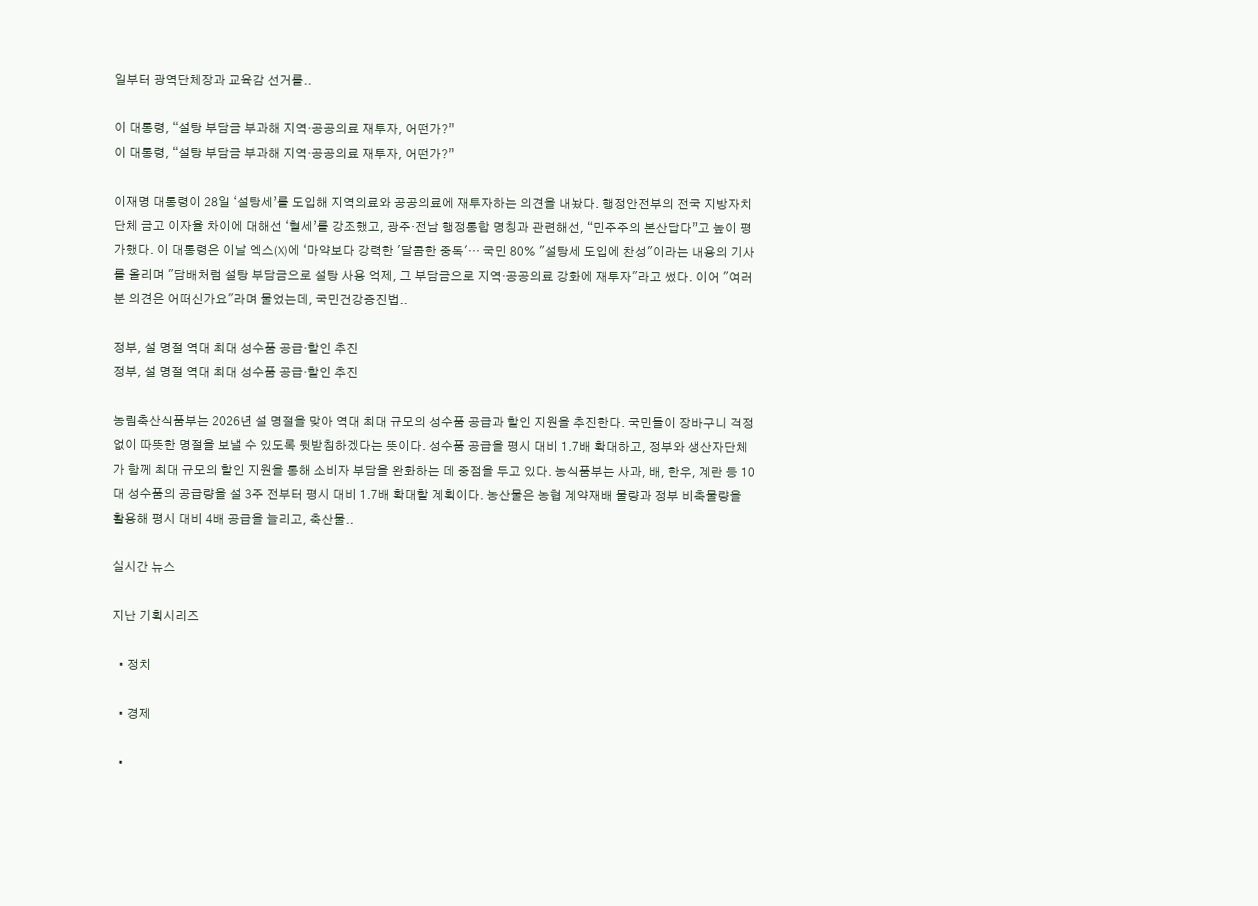일부터 광역단체장과 교육감 선거를..

이 대통령, “설탕 부담금 부과해 지역·공공의료 재투자, 어떤가?”
이 대통령, “설탕 부담금 부과해 지역·공공의료 재투자, 어떤가?”

이재명 대통령이 28일 ‘설탕세’를 도입해 지역의료와 공공의료에 재투자하는 의견을 내놨다. 행정안전부의 전국 지방자치단체 금고 이자율 차이에 대해선 ‘혈세’를 강조했고, 광주·전남 행정통합 명칭과 관련해선, “민주주의 본산답다”고 높이 평가했다. 이 대통령은 이날 엑스(X)에 ‘마약보다 강력한 '달콤한 중독'… 국민 80% "설탕세 도입에 찬성"이라는 내용의 기사를 올리며 "담배처럼 설탕 부담금으로 설탕 사용 억제, 그 부담금으로 지역·공공의료 강화에 재투자"라고 썼다. 이어 "여러분 의견은 어떠신가요"라며 물었는데, 국민건강증진법..

정부, 설 명절 역대 최대 성수품 공급·할인 추진
정부, 설 명절 역대 최대 성수품 공급·할인 추진

농림축산식품부는 2026년 설 명절을 맞아 역대 최대 규모의 성수품 공급과 할인 지원을 추진한다. 국민들이 장바구니 걱정 없이 따뜻한 명절을 보낼 수 있도록 뒷받침하겠다는 뜻이다. 성수품 공급을 평시 대비 1.7배 확대하고, 정부와 생산자단체가 함께 최대 규모의 할인 지원을 통해 소비자 부담을 완화하는 데 중점을 두고 있다. 농식품부는 사과, 배, 한우, 계란 등 10대 성수품의 공급량을 설 3주 전부터 평시 대비 1.7배 확대할 계획이다. 농산물은 농협 계약재배 물량과 정부 비축물량을 활용해 평시 대비 4배 공급을 늘리고, 축산물..

실시간 뉴스

지난 기획시리즈

  • 정치

  • 경제

  •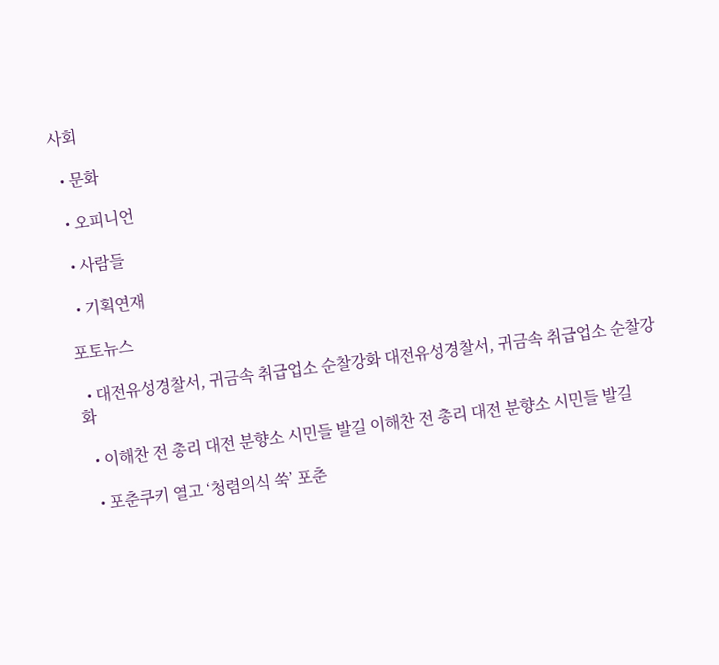사회

  • 문화

  • 오피니언

  • 사람들

  • 기획연재

포토뉴스

  • 대전유성경찰서, 귀금속 취급업소 순찰강화 대전유성경찰서, 귀금속 취급업소 순찰강화

  • 이해찬 전 총리 대전 분향소 시민들 발길 이해찬 전 총리 대전 분향소 시민들 발길

  • 포춘쿠키 열고 ‘청렴의식 쑥’ 포춘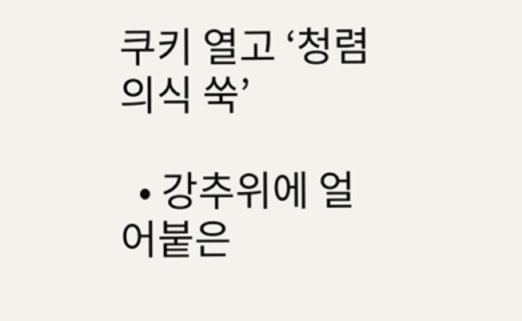쿠키 열고 ‘청렴의식 쑥’

  • 강추위에 얼어붙은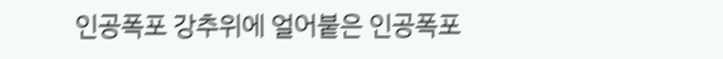인공폭포 강추위에 얼어붙은 인공폭포